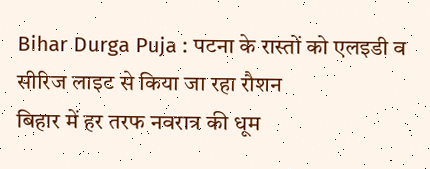Bihar Durga Puja : पटना के रास्तों को एलइडी व सीरिज लाइट से किया जा रहा रौशन
बिहार में हर तरफ नवरात्र की धूम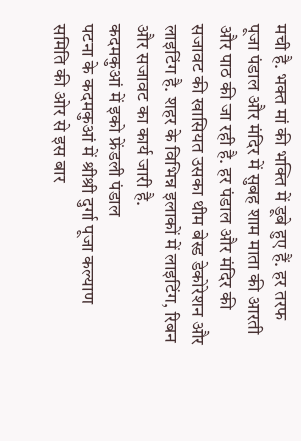मची है. भक्त मां की भक्ति में डूबे हुए हैं. हर तरफ पूजा पंडाल और मंदिर में सुबह शाम माता की आरती और पाठ की जा रही है. हर पंडाल और मंदिर की सजावट की खासियत उसका थीम बेस्ड डेकोरेशन और लाइटिंग है. शहर के विभिन्न इलाकों में लाइटिंग, रिबन और सजावट का कार्य जारी है.
कदमकुआं में इको फ्रेंडली पंडाल
पटना के कदमकुआं में श्रीश्री दुर्गा पूजा कल्याण समिति की ओर से इस बार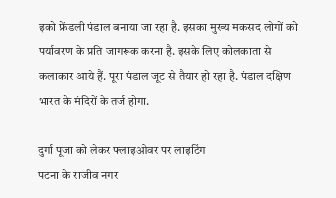इको फ्रेंडली पंडाल बनाया जा रहा है. इसका मुख्य मकसद लोगों को पर्यावरण के प्रति जागरूक करना है. इसके लिए कोलकाता से कलाकार आये हैं. पूरा पंडाल जूट से तैयार हो रहा है. पंडाल दक्षिण भारत के मंदिरों के तर्ज होगा.

दुर्गा पूजा को लेकर फ्लाइओवर पर लाइटिंग
पटना के राजीव नगर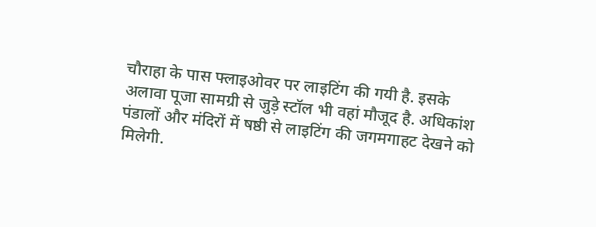चौराहा के पास फ्लाइओवर पर लाइटिंग की गयी है. इसके अलावा पूजा सामग्री से जुड़े स्टॉल भी वहां मौजूद है. अधिकांश पंडालों और मंदिरों में षष्ठी से लाइटिंग की जगमगाहट देखने को मिलेगी.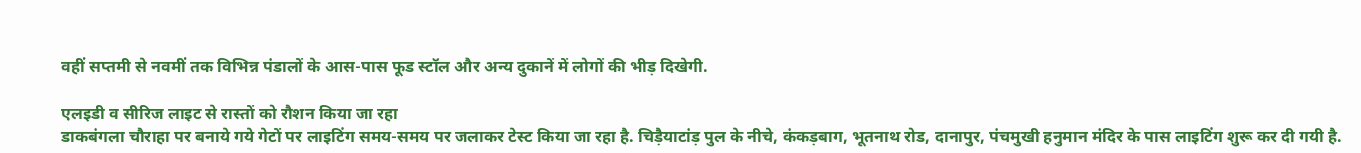वहीं सप्तमी से नवमीं तक विभिन्न पंडालों के आस-पास फूड स्टॉल और अन्य दुकानें में लोगों की भीड़ दिखेगी.

एलइडी व सीरिज लाइट से रास्तों को रौशन किया जा रहा
डाकबंगला चौराहा पर बनाये गये गेटों पर लाइटिंग समय-समय पर जलाकर टेस्ट किया जा रहा है. चिड़ैयाटांड़ पुल के नीचे, कंकड़बाग, भूतनाथ रोड, दानापुर, पंचमुखी हनुमान मंदिर के पास लाइटिंग शुरू कर दी गयी है.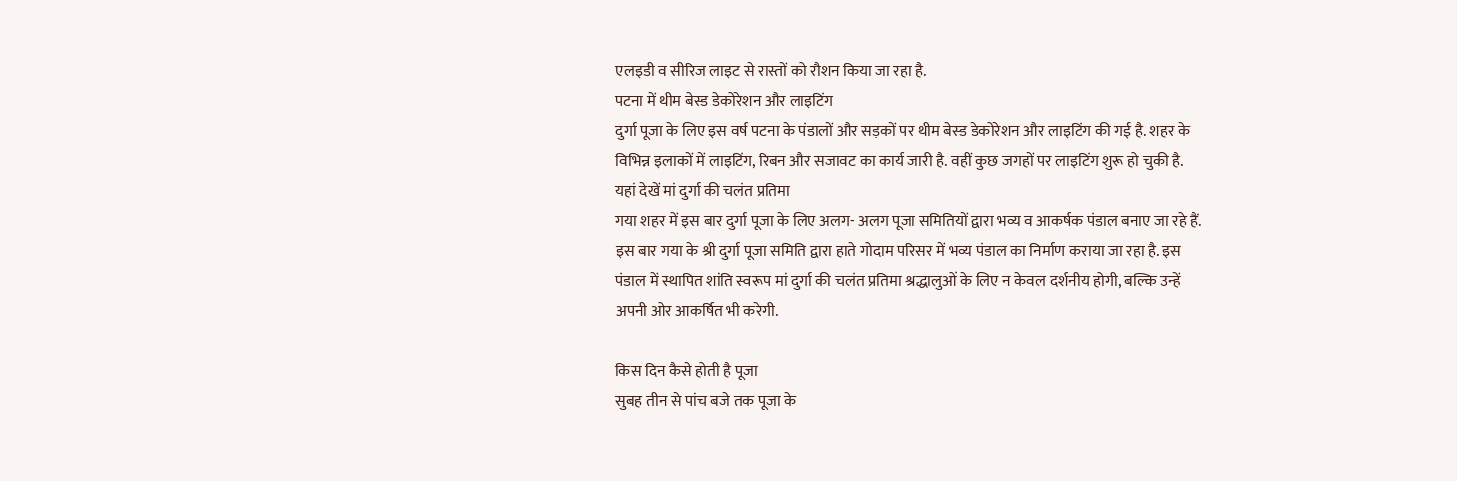एलइडी व सीरिज लाइट से रास्तों को रौशन किया जा रहा है.
पटना में थीम बेस्ड डेकोरेशन और लाइटिंग
दुर्गा पूजा के लिए इस वर्ष पटना के पंडालों और सड़कों पर थीम बेस्ड डेकोरेशन और लाइटिंग की गई है. शहर के विभिन्न इलाकों में लाइटिंग, रिबन और सजावट का कार्य जारी है. वहीं कुछ जगहों पर लाइटिंग शुरू हो चुकी है.
यहां देखें मां दुर्गा की चलंत प्रतिमा
गया शहर में इस बार दुर्गा पूजा के लिए अलग- अलग पूजा समितियों द्वारा भव्य व आकर्षक पंडाल बनाए जा रहे हैं. इस बार गया के श्री दुर्गा पूजा समिति द्वारा हाते गोदाम परिसर में भव्य पंडाल का निर्माण कराया जा रहा है. इस पंडाल में स्थापित शांति स्वरूप मां दुर्गा की चलंत प्रतिमा श्रद्धालुओं के लिए न केवल दर्शनीय होगी, बल्कि उन्हें अपनी ओर आकर्षित भी करेगी.

किस दिन कैसे होती है पूजा
सुबह तीन से पांच बजे तक पूजा के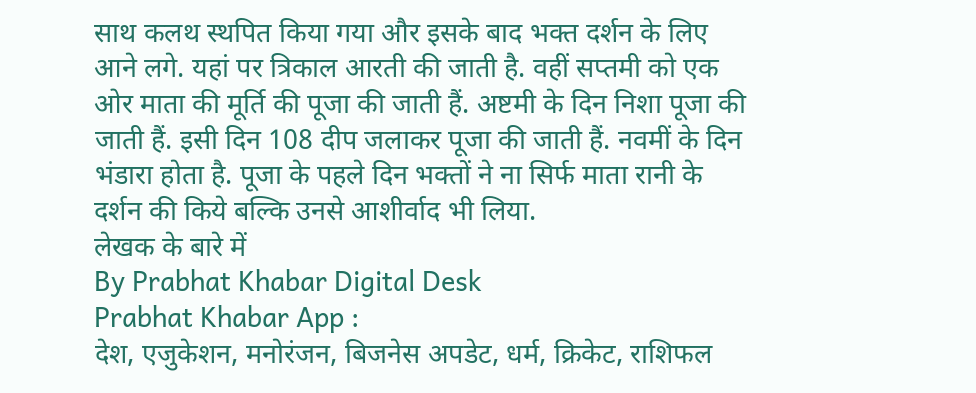साथ कलथ स्थपित किया गया और इसके बाद भक्त दर्शन के लिए आने लगे. यहां पर त्रिकाल आरती की जाती है. वहीं सप्तमी को एक ओर माता की मूर्ति की पूजा की जाती हैं. अष्टमी के दिन निशा पूजा की जाती हैं. इसी दिन 108 दीप जलाकर पूजा की जाती हैं. नवमीं के दिन भंडारा होता है. पूजा के पहले दिन भक्तों ने ना सिर्फ माता रानी के दर्शन की किये बल्कि उनसे आशीर्वाद भी लिया.
लेखक के बारे में
By Prabhat Khabar Digital Desk
Prabhat Khabar App :
देश, एजुकेशन, मनोरंजन, बिजनेस अपडेट, धर्म, क्रिकेट, राशिफल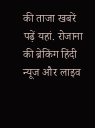की ताजा खबरें पढ़ें यहां. रोजाना की ब्रेकिंग हिंदी न्यूज और लाइव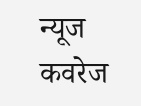न्यूज कवरेज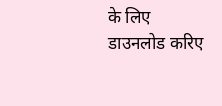के लिए डाउनलोड करिए